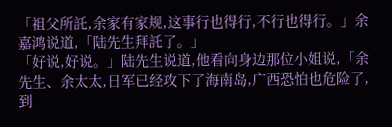「祖父所託,余家有家规,这事行也得行,不行也得行。」余嘉鸿说道,「陆先生拜託了。」
「好说,好说。」陆先生说道,他看向身边那位小姐说,「余先生、余太太,日军已经攻下了海南岛,广西恐怕也危险了,到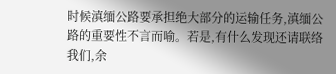时候滇缅公路要承担绝大部分的运输任务,滇缅公路的重要性不言而喻。若是,有什么发现还请联络我们,余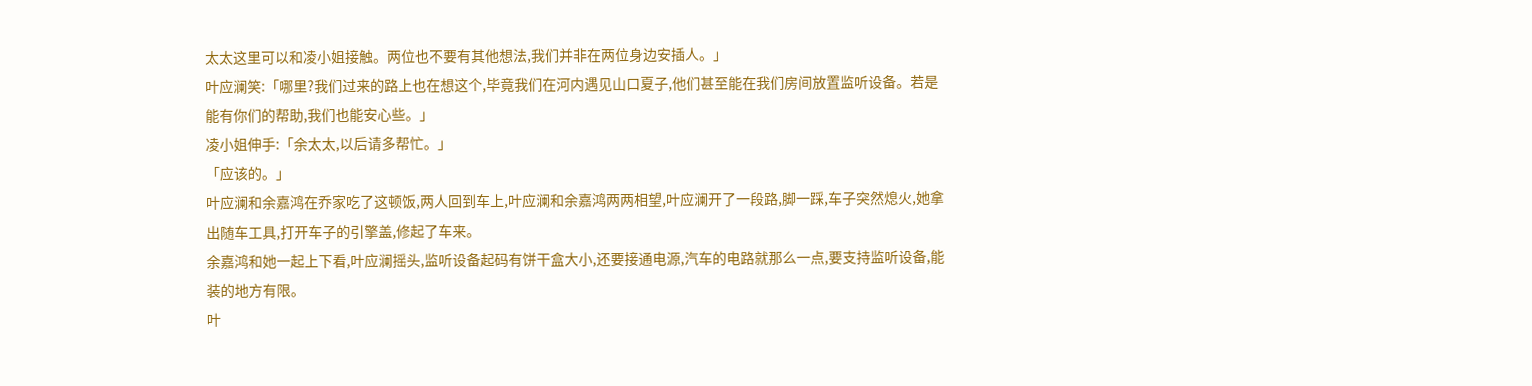太太这里可以和凌小姐接触。两位也不要有其他想法,我们并非在两位身边安插人。」
叶应澜笑:「哪里?我们过来的路上也在想这个,毕竟我们在河内遇见山口夏子,他们甚至能在我们房间放置监听设备。若是能有你们的帮助,我们也能安心些。」
凌小姐伸手:「余太太,以后请多帮忙。」
「应该的。」
叶应澜和余嘉鸿在乔家吃了这顿饭,两人回到车上,叶应澜和余嘉鸿两两相望,叶应澜开了一段路,脚一踩,车子突然熄火,她拿出随车工具,打开车子的引擎盖,修起了车来。
余嘉鸿和她一起上下看,叶应澜摇头,监听设备起码有饼干盒大小,还要接通电源,汽车的电路就那么一点,要支持监听设备,能装的地方有限。
叶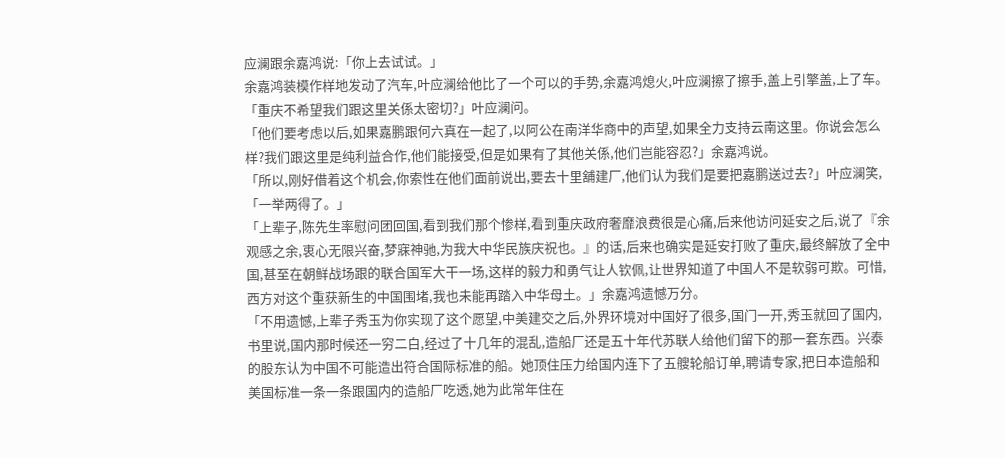应澜跟余嘉鸿说:「你上去试试。」
余嘉鸿装模作样地发动了汽车,叶应澜给他比了一个可以的手势,余嘉鸿熄火,叶应澜擦了擦手,盖上引擎盖,上了车。
「重庆不希望我们跟这里关係太密切?」叶应澜问。
「他们要考虑以后,如果嘉鹏跟何六真在一起了,以阿公在南洋华商中的声望,如果全力支持云南这里。你说会怎么样?我们跟这里是纯利益合作,他们能接受,但是如果有了其他关係,他们岂能容忍?」余嘉鸿说。
「所以,刚好借着这个机会,你索性在他们面前说出,要去十里舖建厂,他们认为我们是要把嘉鹏送过去?」叶应澜笑,「一举两得了。」
「上辈子,陈先生率慰问团回国,看到我们那个惨样,看到重庆政府奢靡浪费很是心痛,后来他访问延安之后,说了『余观感之余,衷心无限兴奋,梦寐神驰,为我大中华民族庆祝也。』的话,后来也确实是延安打败了重庆,最终解放了全中国,甚至在朝鲜战场跟的联合国军大干一场,这样的毅力和勇气让人钦佩,让世界知道了中国人不是软弱可欺。可惜,西方对这个重获新生的中国围堵,我也未能再踏入中华母土。」余嘉鸿遗憾万分。
「不用遗憾,上辈子秀玉为你实现了这个愿望,中美建交之后,外界环境对中国好了很多,国门一开,秀玉就回了国内,书里说,国内那时候还一穷二白,经过了十几年的混乱,造船厂还是五十年代苏联人给他们留下的那一套东西。兴泰的股东认为中国不可能造出符合国际标准的船。她顶住压力给国内连下了五艘轮船订单,聘请专家,把日本造船和美国标准一条一条跟国内的造船厂吃透,她为此常年住在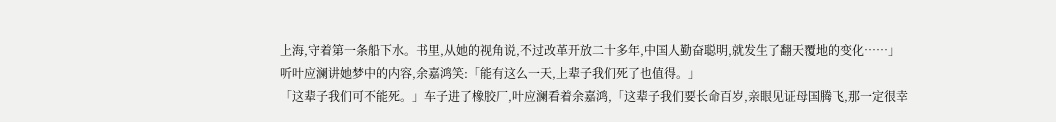上海,守着第一条船下水。书里,从她的视角说,不过改革开放二十多年,中国人勤奋聪明,就发生了翻天覆地的变化……」
听叶应澜讲她梦中的内容,余嘉鸿笑:「能有这么一天,上辈子我们死了也值得。」
「这辈子我们可不能死。」车子进了橡胶厂,叶应澜看着余嘉鸿,「这辈子我们要长命百岁,亲眼见证母国腾飞,那一定很幸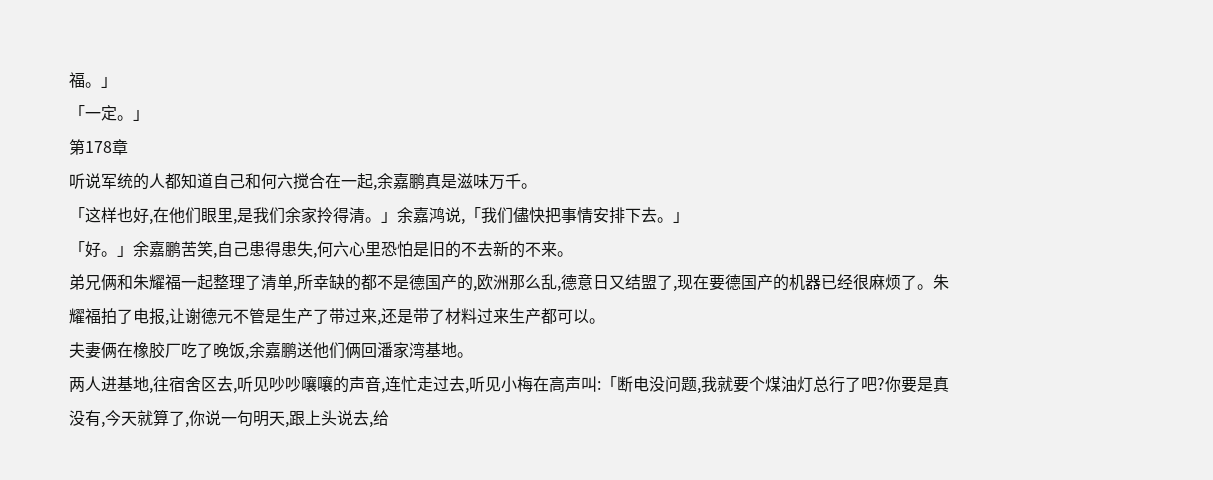福。」
「一定。」
第178章
听说军统的人都知道自己和何六搅合在一起,余嘉鹏真是滋味万千。
「这样也好,在他们眼里,是我们余家拎得清。」余嘉鸿说,「我们儘快把事情安排下去。」
「好。」余嘉鹏苦笑,自己患得患失,何六心里恐怕是旧的不去新的不来。
弟兄俩和朱耀福一起整理了清单,所幸缺的都不是德国产的,欧洲那么乱,德意日又结盟了,现在要德国产的机器已经很麻烦了。朱耀福拍了电报,让谢德元不管是生产了带过来,还是带了材料过来生产都可以。
夫妻俩在橡胶厂吃了晚饭,余嘉鹏送他们俩回潘家湾基地。
两人进基地,往宿舍区去,听见吵吵嚷嚷的声音,连忙走过去,听见小梅在高声叫:「断电没问题,我就要个煤油灯总行了吧?你要是真没有,今天就算了,你说一句明天,跟上头说去,给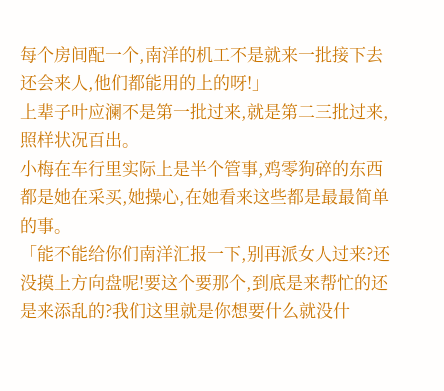每个房间配一个,南洋的机工不是就来一批接下去还会来人,他们都能用的上的呀!」
上辈子叶应澜不是第一批过来,就是第二三批过来,照样状况百出。
小梅在车行里实际上是半个管事,鸡零狗碎的东西都是她在采买,她操心,在她看来这些都是最最简单的事。
「能不能给你们南洋汇报一下,别再派女人过来?还没摸上方向盘呢!要这个要那个,到底是来帮忙的还是来添乱的?我们这里就是你想要什么就没什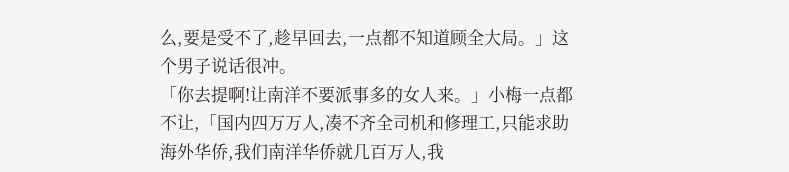么,要是受不了,趁早回去,一点都不知道顾全大局。」这个男子说话很冲。
「你去提啊!让南洋不要派事多的女人来。」小梅一点都不让,「国内四万万人,凑不齐全司机和修理工,只能求助海外华侨,我们南洋华侨就几百万人,我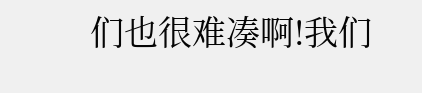们也很难凑啊!我们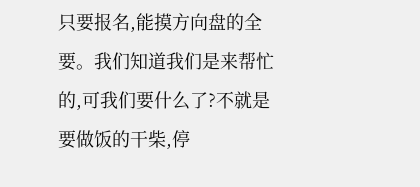只要报名,能摸方向盘的全要。我们知道我们是来帮忙的,可我们要什么了?不就是要做饭的干柴,停